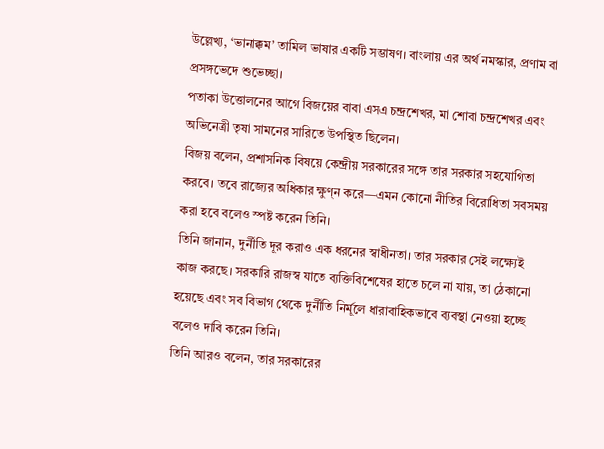উল্লেখ্য, ‘ভানাক্কম’ তামিল ভাষার একটি সম্ভাষণ। বাংলায় এর অর্থ নমস্কার, প্রণাম বা প্রসঙ্গভেদে শুভেচ্ছা।
পতাকা উত্তোলনের আগে বিজয়ের বাবা এসএ চন্দ্রশেখর, মা শোবা চন্দ্রশেখর এবং অভিনেত্রী তৃষা সামনের সারিতে উপস্থিত ছিলেন।
বিজয় বলেন, প্রশাসনিক বিষয়ে কেন্দ্রীয় সরকারের সঙ্গে তার সরকার সহযোগিতা করবে। তবে রাজ্যের অধিকার ক্ষুণ্ন করে—এমন কোনো নীতির বিরোধিতা সবসময় করা হবে বলেও স্পষ্ট করেন তিনি।
তিনি জানান, দুর্নীতি দূর করাও এক ধরনের স্বাধীনতা। তার সরকার সেই লক্ষ্যেই কাজ করছে। সরকারি রাজস্ব যাতে ব্যক্তিবিশেষের হাতে চলে না যায়, তা ঠেকানো হয়েছে এবং সব বিভাগ থেকে দুর্নীতি নির্মূলে ধারাবাহিকভাবে ব্যবস্থা নেওয়া হচ্ছে বলেও দাবি করেন তিনি।
তিনি আরও বলেন, তার সরকারের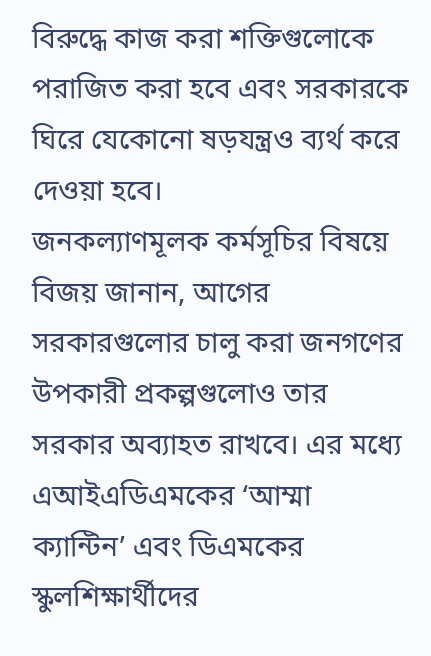বিরুদ্ধে কাজ করা শক্তিগুলোকে পরাজিত করা হবে এবং সরকারকে ঘিরে যেকোনো ষড়যন্ত্রও ব্যর্থ করে দেওয়া হবে।
জনকল্যাণমূলক কর্মসূচির বিষয়ে বিজয় জানান, আগের সরকারগুলোর চালু করা জনগণের উপকারী প্রকল্পগুলোও তার সরকার অব্যাহত রাখবে। এর মধ্যে এআইএডিএমকের ‘আম্মা ক্যান্টিন’ এবং ডিএমকের স্কুলশিক্ষার্থীদের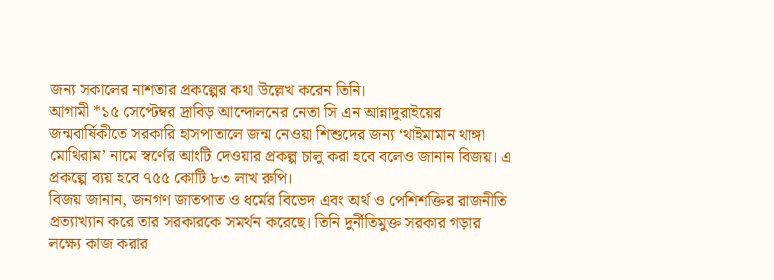জন্য সকালের নাশতার প্রকল্পের কথা উল্লেখ করেন তিনি।
আগামী *১৫ সেপ্টেম্বর দ্রাবিড় আন্দোলনের নেতা সি এন আন্নাদুরাইয়ের জন্মবার্ষিকীতে সরকারি হাসপাতালে জন্ম নেওয়া শিশুদের জন্য ‘থাইমামান থাঙ্গা মোথিরাম’ নামে স্বর্ণের আংটি দেওয়ার প্রকল্প চালু করা হবে বলেও জানান বিজয়। এ প্রকল্পে ব্যয় হবে ৭৫৫ কোটি ৮৩ লাখ রুপি।
বিজয় জানান, জনগণ জাতপাত ও ধর্মের বিভেদ এবং অর্থ ও পেশিশক্তির রাজনীতি প্রত্যাখ্যান করে তার সরকারকে সমর্থন করেছে। তিনি দুর্নীতিমুক্ত সরকার গড়ার লক্ষ্যে কাজ করার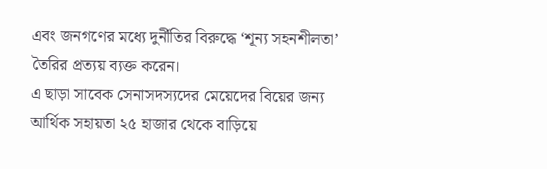এবং জনগণের মধ্যে দুর্নীতির বিরুদ্ধে ‘শূন্য সহনশীলতা’ তৈরির প্রত্যয় ব্যক্ত করেন।
এ ছাড়া সাবেক সেনাসদস্যদের মেয়েদের বিয়ের জন্য আর্থিক সহায়তা ২৫ হাজার থেকে বাড়িয়ে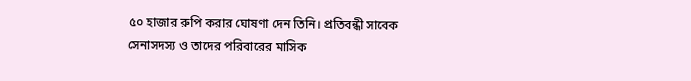৫০ হাজার রুপি করার ঘোষণা দেন তিনি। প্রতিবন্ধী সাবেক সেনাসদস্য ও তাদের পরিবারের মাসিক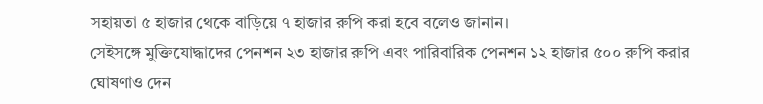সহায়তা ৫ হাজার থেকে বাড়িয়ে ৭ হাজার রুপি করা হবে বলেও জানান।
সেইসঙ্গে মুক্তিযোদ্ধাদের পেনশন ২৩ হাজার রুপি এবং পারিবারিক পেনশন ১২ হাজার ৫০০ রুপি করার ঘোষণাও দেন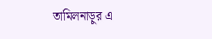তামিলনাড়ুর এ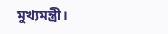মুখ্যমন্ত্রী।